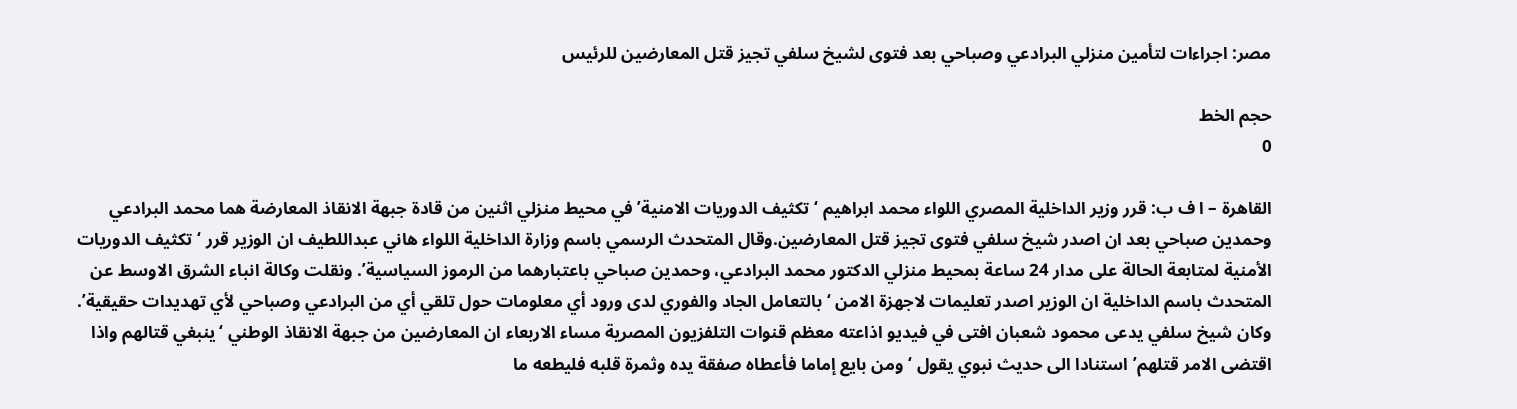مصر: اجراءات لتأمين منزلي البرادعي وصباحي بعد فتوى لشيخ سلفي تجيز قتل المعارضين للرئيس

حجم الخط
0

القاهرة – ا ف ب: قرر وزير الداخلية المصري اللواء محمد ابراهيم ‘تكثيف الدوريات الامنية’ في محيط منزلي اثنين من قادة جبهة الانقاذ المعارضة هما محمد البرادعي وحمدين صباحي بعد ان اصدر شيخ سلفي فتوى تجيز قتل المعارضين.وقال المتحدث الرسمي باسم وزارة الداخلية اللواء هاني عبداللطيف ان الوزير قرر ‘تكثيف الدوريات الأمنية لمتابعة الحالة على مدار 24 ساعة بمحيط منزلي الدكتور محمد البرادعي، وحمدين صباحي باعتبارهما من الرموز السياسية’. ونقلت وكالة انباء الشرق الاوسط عن المتحدث باسم الداخلية ان الوزير اصدر تعليمات لاجهزة الامن ‘بالتعامل الجاد والفوري لدى ورود أي معلومات حول تلقي أي من البرادعي وصباحي لأي تهديدات حقيقية’. وكان شيخ سلفي يدعى محمود شعبان افتى في فيديو اذاعته معظم قنوات التلفزيون المصرية مساء الاربعاء ان المعارضين من جبهة الانقاذ الوطني ‘ينبغي قتالهم واذا اقتضى الامر قتلهم’ استنادا الى حديث نبوي يقول ‘ومن بايع إماما فأعطاه صفقة يده وثمرة قلبه فليطعه ما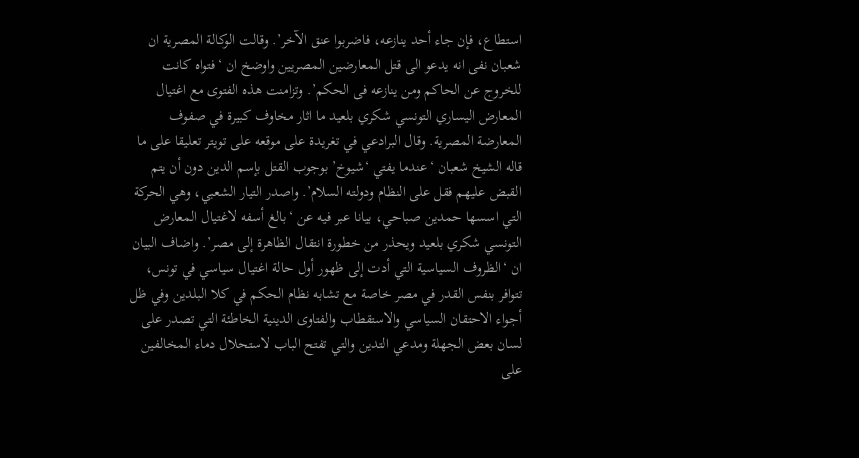استطاع، فإن جاء أحد ينازعه، فاضربوا عنق الآخر’. وقالت الوكالة المصرية ان شعبان نفى انه يدعو الى قتل المعارضين المصريين واوضخ ان ‘فتواه كانت للخروج عن الحاكم ومن ينازعه فى الحكم’. وتزامنت هذه الفتوى مع اغتيال المعارض اليساري التونسي شكري بلعيد ما اثار مخاوف كبيرة في صفوف المعارضة المصرية. وقال البرادعي في تغريدة على موقعه على تويتر تعليقا على ما قاله الشيخ شعبان ‘عندما يفتي ‘شيوخ’ بوجوب القتل بإسم الدين دون أن يتم القبض عليهم فقل على النظام ودولته السلام’. واصدر التيار الشعبي، وهي الحركة التي اسسها حمدين صباحي، بيانا عبر فيه عن ‘بالغ أسفه لاغتيال المعارض التونسي شكري بلعيد ويحذر من خطورة انتقال الظاهرة إلى مصر’. واضاف البيان ان ‘الظروف السياسية التي أدت إلى ظهور أول حالة اغتيال سياسي في تونس، تتوافر بنفس القدر في مصر خاصة مع تشابه نظام الحكم في كلا البلدين وفي ظل أجواء الاحتقان السياسي والاستقطاب والفتاوى الدينية الخاطئة التي تصدر على لسان بعض الجهلة ومدعي التدين والتي تفتح الباب لاستحلال دماء المخالفين على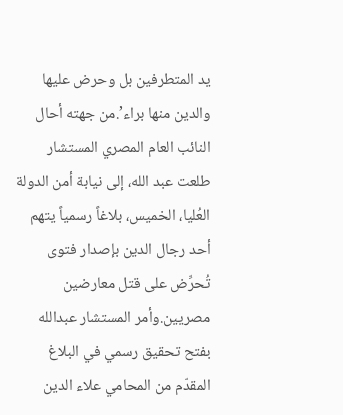يد المتطرفين بل وحرض عليها والدين منها براء’.من جهته أحال النائب العام المصري المستشار طلعت عبد الله، إلى نيابة أمن الدولة العُليا، الخميس، بلاغاً رسمياً يتهم أحد رجال الدين بإصدار فتوى تُحرِّض على قتل معارضين مصريين.وأمر المستشار عبدالله بفتح تحقيق رسمي في البلاغ المقدّم من المحامي علاء الدين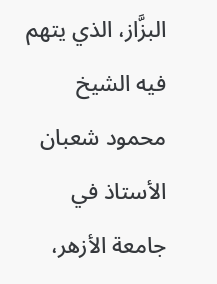البزَّاز، الذي يتهم فيه الشيخ محمود شعبان الأستاذ في جامعة الأزهر،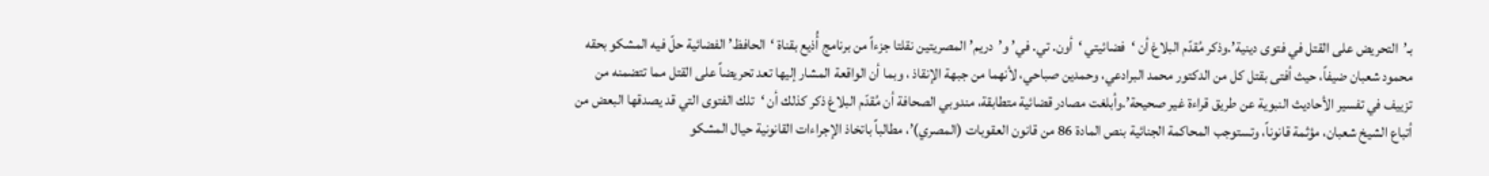بـ’التحريض على القتل في فتوى دينية’.وذكر مُقدّم البلاغ أن ‘فضائيتي ‘أون. تي. في’ و’دريم’ المصريتين نقلتا جزءاً من برنامج أُذيع بقناة ‘الحافظ’ الفضائية حلّ فيه المشكو بحقه محمود شعبان ضيفاً، حيث أفتى بقتل كل من الدكتور محمد البرادعي، وحمدين صباحي، لأنهما من جبهة الإنقاذ ، وبما أن الواقعة المشار إليها تعد تحريضاً على القتل مما تتضمنه من تزييف في تفسير الأحاديث النبوية عن طريق قراءة غير صحيحة’.وأبلغت مصادر قضائية متطابقة، مندوبي الصحافة أن مُقدّم البلاغ ذكر كذلك أن ‘تلك الفتوى التي قد يصدقها البعض من أتباع الشيخ شعبان، مؤثمة قانوناً، وتستوجب المحاكمة الجنائية بنص المادة 86 من قانون العقوبات (المصري)’، مطالباً باتخاذ الإجراءات القانونية حيال المشكو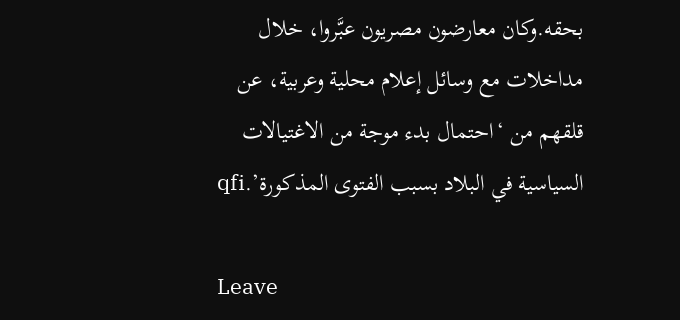بحقه.وكان معارضون مصريون عبَّروا، خلال مداخلات مع وسائل إعلام محلية وعربية، عن قلقهم من ‘احتمال بدء موجة من الاغتيالات السياسية في البلاد بسبب الفتوى المذكورة’.qfi

Leave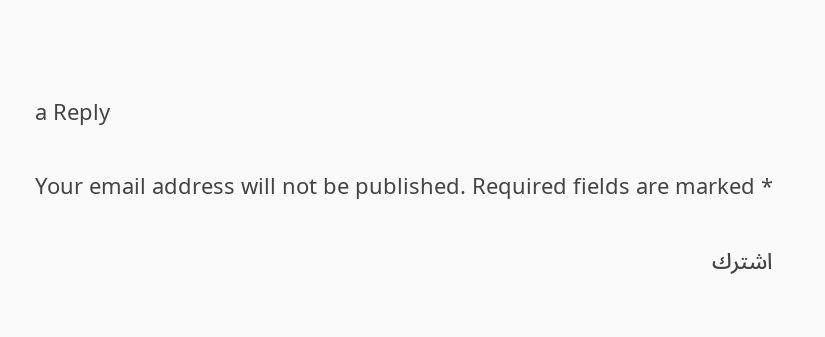a Reply

Your email address will not be published. Required fields are marked *

اشترك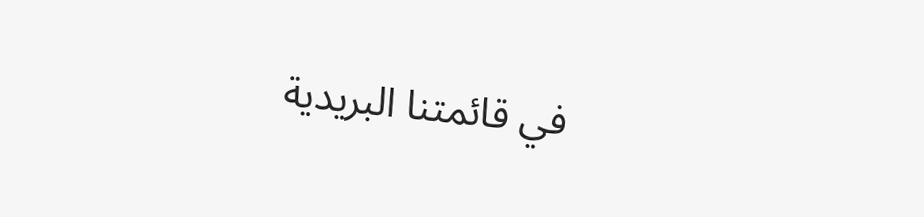في قائمتنا البريدية